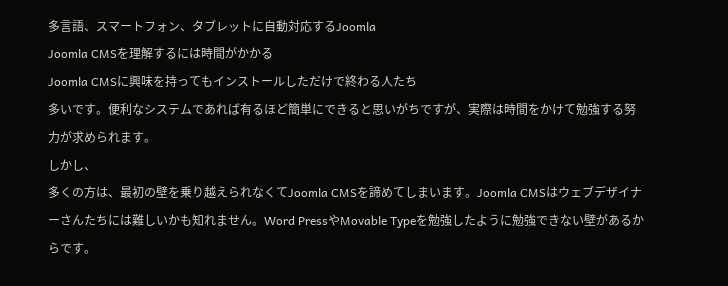多言語、スマートフォン、タブレットに自動対応するJoomla
Joomla CMSを理解するには時間がかかる
Joomla CMSに興味を持ってもインストールしただけで終わる人たち
多いです。便利なシステムであれば有るほど簡単にできると思いがちですが、実際は時間をかけて勉強する努力が求められます。
しかし、
多くの方は、最初の壁を乗り越えられなくてJoomla CMSを諦めてしまいます。Joomla CMSはウェブデザイナーさんたちには難しいかも知れません。Word PressやMovable Typeを勉強したように勉強できない壁があるからです。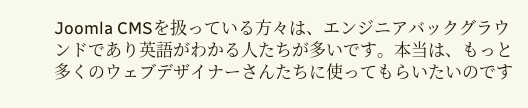Joomla CMSを扱っている方々は、エンジニアバックグラウンドであり英語がわかる人たちが多いです。本当は、もっと多くのウェブデザイナーさんたちに使ってもらいたいのです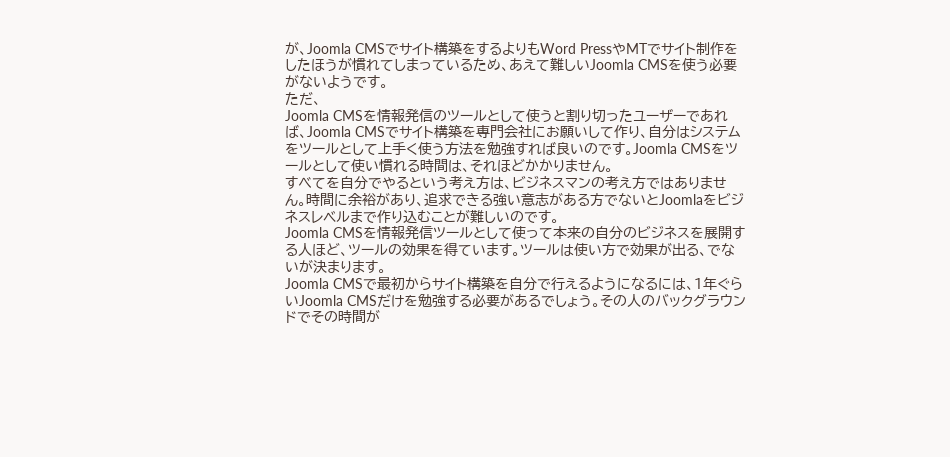が、Joomla CMSでサイト構築をするよりもWord PressやMTでサイト制作をしたほうが慣れてしまっているため、あえて難しいJoomla CMSを使う必要がないようです。
ただ、
Joomla CMSを情報発信のツールとして使うと割り切ったユーザーであれば、Joomla CMSでサイト構築を専門会社にお願いして作り、自分はシステムをツールとして上手く使う方法を勉強すれば良いのです。Joomla CMSをツールとして使い慣れる時間は、それほどかかりません。
すべてを自分でやるという考え方は、ビジネスマンの考え方ではありません。時間に余裕があり、追求できる強い意志がある方でないとJoomlaをビジネスレベルまで作り込むことが難しいのです。
Joomla CMSを情報発信ツールとして使って本来の自分のビジネスを展開する人ほど、ツールの効果を得ています。ツールは使い方で効果が出る、でないが決まります。
Joomla CMSで最初からサイト構築を自分で行えるようになるには、1年ぐらいJoomla CMSだけを勉強する必要があるでしょう。その人のバックグラウンドでその時間が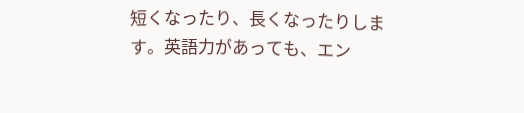短くなったり、長くなったりします。英語力があっても、エン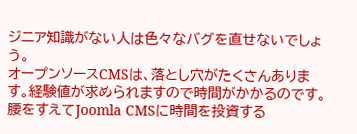ジニア知識がない人は色々なバグを直せないでしょう。
オープンソースCMSは、落とし穴がたくさんあります。経験値が求められますので時間がかかるのです。腰をすえてJoomla CMSに時間を投資する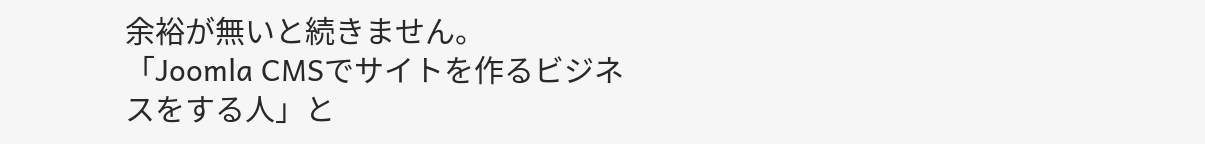余裕が無いと続きません。
「Joomla CMSでサイトを作るビジネスをする人」と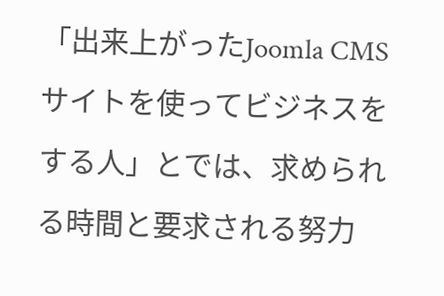「出来上がったJoomla CMSサイトを使ってビジネスをする人」とでは、求められる時間と要求される努力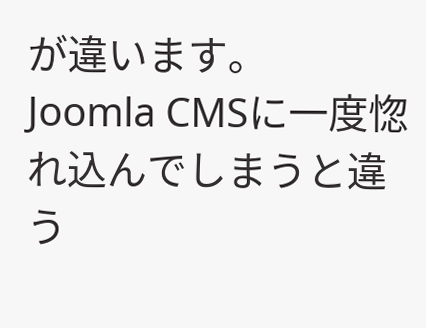が違います。
Joomla CMSに一度惚れ込んでしまうと違う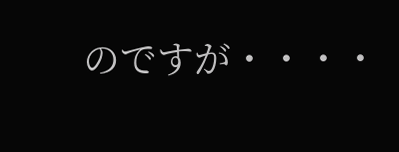のですが・・・・